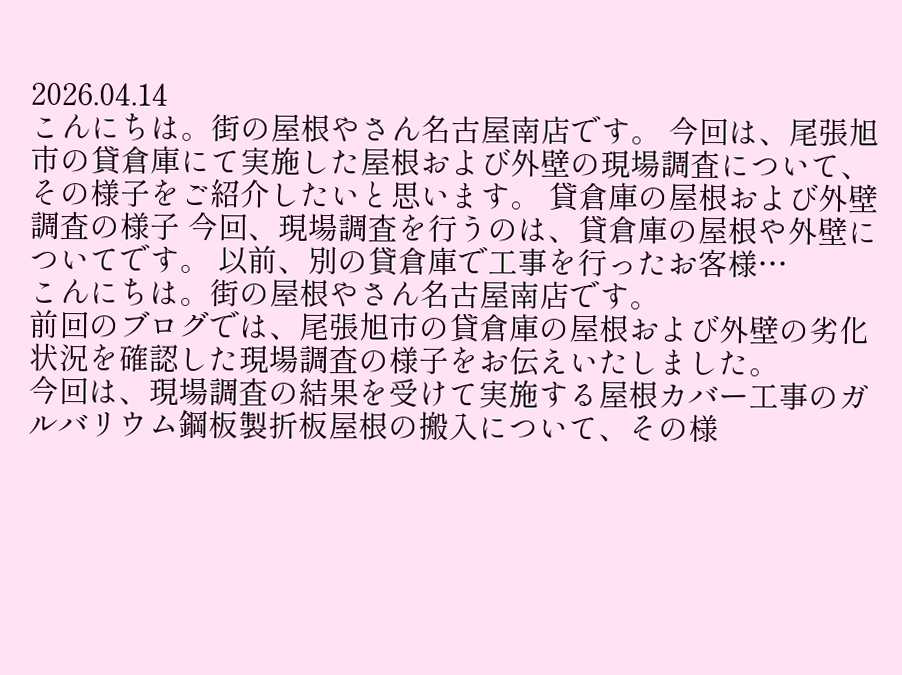2026.04.14
こんにちは。街の屋根やさん名古屋南店です。 今回は、尾張旭市の貸倉庫にて実施した屋根および外壁の現場調査について、その様子をご紹介したいと思います。 貸倉庫の屋根および外壁調査の様子 今回、現場調査を行うのは、貸倉庫の屋根や外壁についてです。 以前、別の貸倉庫で工事を行ったお客様…
こんにちは。街の屋根やさん名古屋南店です。
前回のブログでは、尾張旭市の貸倉庫の屋根および外壁の劣化状況を確認した現場調査の様子をお伝えいたしました。
今回は、現場調査の結果を受けて実施する屋根カバー工事のガルバリウム鋼板製折板屋根の搬入について、その様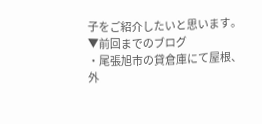子をご紹介したいと思います。
▼前回までのブログ
・尾張旭市の貸倉庫にて屋根、外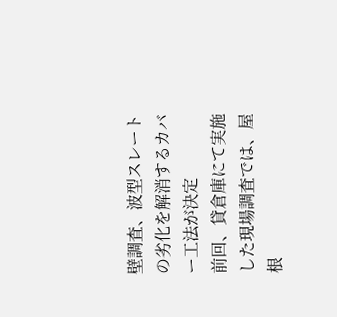壁調査、波型スレートの劣化を解消するカバー工法が決定
前回、貸倉庫にて実施した現場調査では、屋根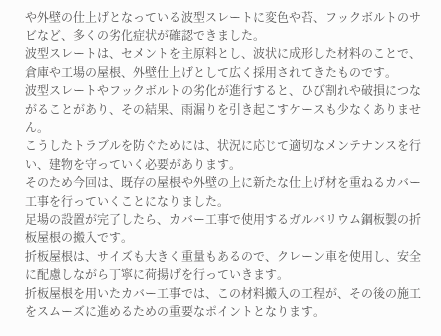や外壁の仕上げとなっている波型スレートに変色や苔、フックボルトのサビなど、多くの劣化症状が確認できました。
波型スレートは、セメントを主原料とし、波状に成形した材料のことで、倉庫や工場の屋根、外壁仕上げとして広く採用されてきたものです。
波型スレートやフックボルトの劣化が進行すると、ひび割れや破損につながることがあり、その結果、雨漏りを引き起こすケースも少なくありません。
こうしたトラブルを防ぐためには、状況に応じて適切なメンテナンスを行い、建物を守っていく必要があります。
そのため今回は、既存の屋根や外壁の上に新たな仕上げ材を重ねるカバー工事を行っていくことになりました。
足場の設置が完了したら、カバー工事で使用するガルバリウム鋼板製の折板屋根の搬入です。
折板屋根は、サイズも大きく重量もあるので、クレーン車を使用し、安全に配慮しながら丁寧に荷揚げを行っていきます。
折板屋根を用いたカバー工事では、この材料搬入の工程が、その後の施工をスムーズに進めるための重要なポイントとなります。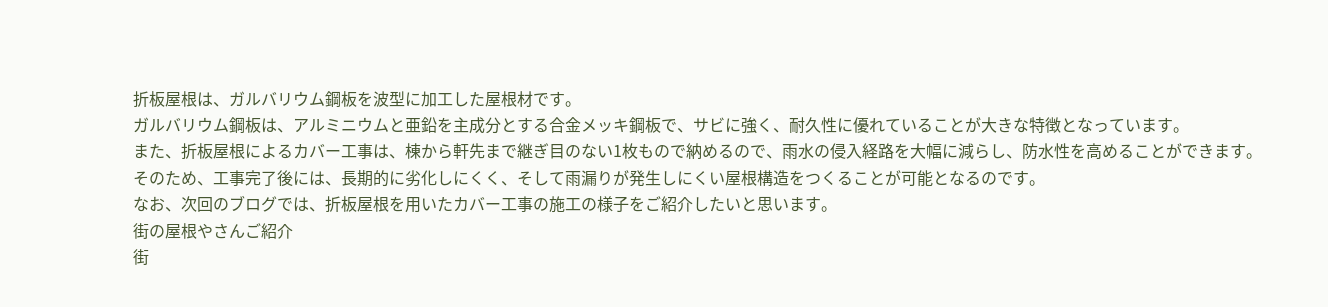折板屋根は、ガルバリウム鋼板を波型に加工した屋根材です。
ガルバリウム鋼板は、アルミニウムと亜鉛を主成分とする合金メッキ鋼板で、サビに強く、耐久性に優れていることが大きな特徴となっています。
また、折板屋根によるカバー工事は、棟から軒先まで継ぎ目のない1枚もので納めるので、雨水の侵入経路を大幅に減らし、防水性を高めることができます。
そのため、工事完了後には、長期的に劣化しにくく、そして雨漏りが発生しにくい屋根構造をつくることが可能となるのです。
なお、次回のブログでは、折板屋根を用いたカバー工事の施工の様子をご紹介したいと思います。
街の屋根やさんご紹介
街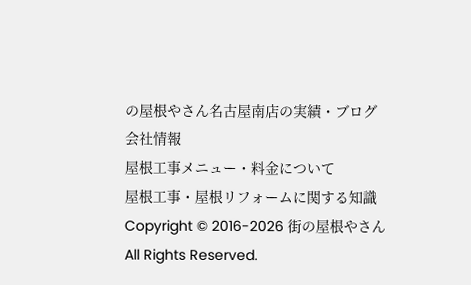の屋根やさん名古屋南店の実績・ブログ
会社情報
屋根工事メニュー・料金について
屋根工事・屋根リフォームに関する知識
Copyright © 2016-2026 街の屋根やさん All Rights Reserved.